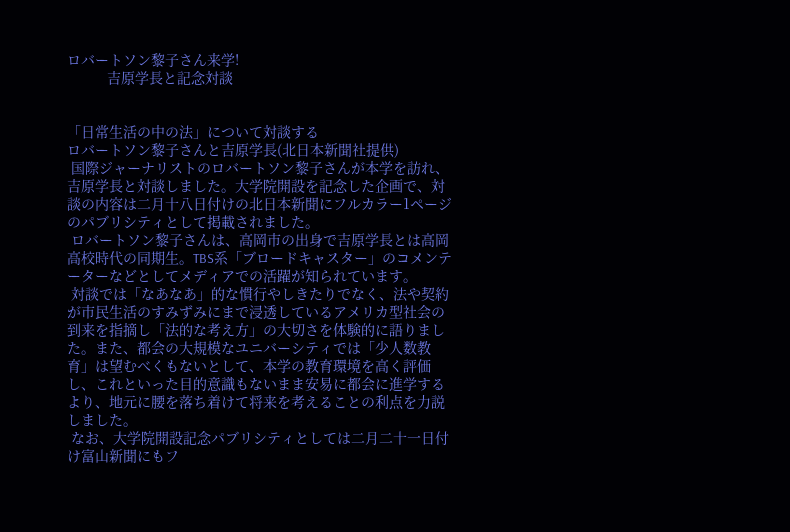ロバートソン黎子さん来学!
          吉原学長と記念対談


「日常生活の中の法」について対談する
ロバートソン黎子さんと吉原学長(北日本新聞社提供)
 国際ジャーナリストのロバートソン黎子さんが本学を訪れ、吉原学長と対談しました。大学院開設を記念した企画で、対談の内容は二月十八日付けの北日本新聞にフルカラー1ページのパブリシティとして掲載されました。
 ロバートソン黎子さんは、高岡市の出身で吉原学長とは高岡高校時代の同期生。TBS系「ブロードキャスター」のコメンテーターなどとしてメディアでの活躍が知られています。
 対談では「なあなあ」的な慣行やしきたりでなく、法や契約が市民生活のすみずみにまで浸透しているアメリカ型社会の到来を指摘し「法的な考え方」の大切さを体験的に語りました。また、都会の大規模なユニバーシティでは「少人数教育」は望むべくもないとして、本学の教育環境を高く評価し、これといった目的意識もないまま安易に都会に進学するより、地元に腰を落ち着けて将来を考えることの利点を力説しました。
 なお、大学院開設記念パブリシティとしては二月二十一日付け富山新聞にもフ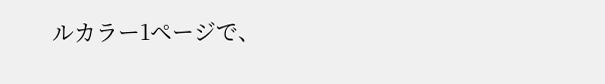ルカラー1ページで、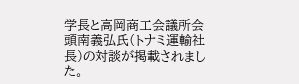学長と高岡商工会議所会頭南義弘氏(トナミ運輸社長)の対談が掲載されました。